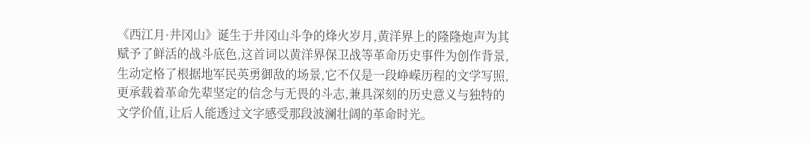《西江月·井冈山》诞生于井冈山斗争的烽火岁月,黄洋界上的隆隆炮声为其赋予了鲜活的战斗底色,这首词以黄洋界保卫战等革命历史事件为创作背景,生动定格了根据地军民英勇御敌的场景,它不仅是一段峥嵘历程的文学写照,更承载着革命先辈坚定的信念与无畏的斗志,兼具深刻的历史意义与独特的文学价值,让后人能透过文字感受那段波澜壮阔的革命时光。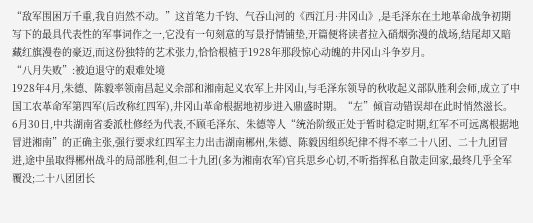“敌军围困万千重,我自岿然不动。”这首笔力千钧、气吞山河的《西江月·井冈山》,是毛泽东在土地革命战争初期写下的最具代表性的军事词作之一,它没有一句刻意的写景抒情铺垫,开篇便将读者拉入硝烟弥漫的战场,结尾却又暗藏红旗漫卷的豪迈,而这份独特的艺术张力,恰恰根植于1928年那段惊心动魄的井冈山斗争岁月。
“八月失败”:被迫退守的艰难处境
1928年4月,朱德、陈毅率领南昌起义余部和湘南起义农军上井冈山,与毛泽东领导的秋收起义部队胜利会师,成立了中国工农革命军第四军(后改称红四军),井冈山革命根据地初步进入鼎盛时期。“左”倾盲动错误却在此时悄然滋长。
6月30日,中共湖南省委派杜修经为代表,不顾毛泽东、朱德等人“统治阶级正处于暂时稳定时期,红军不可远离根据地冒进湘南”的正确主张,强行要求红四军主力出击湖南郴州,朱德、陈毅因组织纪律不得不率二十八团、二十九团冒进,途中虽取得郴州战斗的局部胜利,但二十九团(多为湘南农军)官兵思乡心切,不听指挥私自散走回家,最终几乎全军覆没;二十八团团长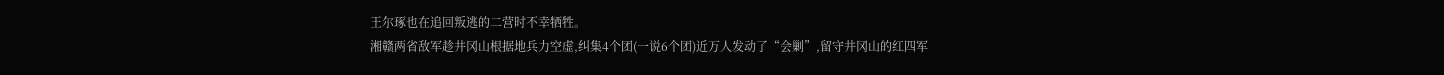王尔琢也在追回叛逃的二营时不幸牺牲。
湘赣两省敌军趁井冈山根据地兵力空虚,纠集4个团(一说6个团)近万人发动了“会剿”,留守井冈山的红四军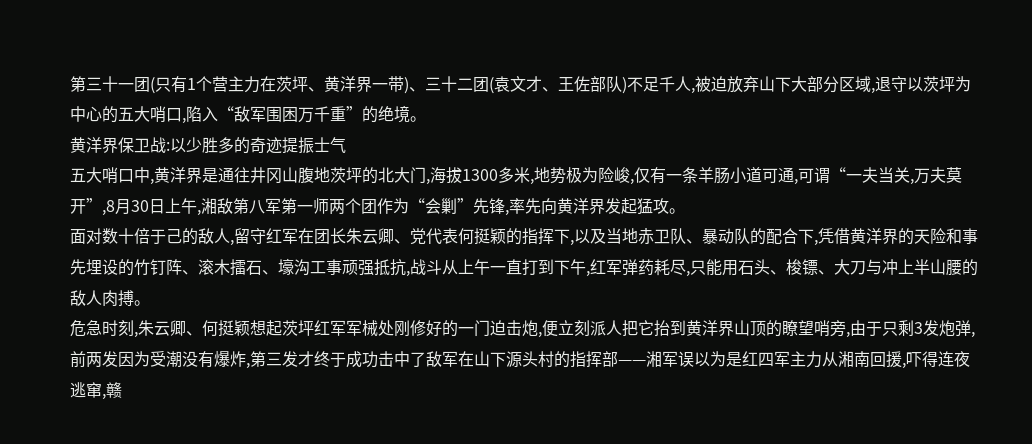第三十一团(只有1个营主力在茨坪、黄洋界一带)、三十二团(袁文才、王佐部队)不足千人,被迫放弃山下大部分区域,退守以茨坪为中心的五大哨口,陷入“敌军围困万千重”的绝境。
黄洋界保卫战:以少胜多的奇迹提振士气
五大哨口中,黄洋界是通往井冈山腹地茨坪的北大门,海拔1300多米,地势极为险峻,仅有一条羊肠小道可通,可谓“一夫当关,万夫莫开”,8月30日上午,湘敌第八军第一师两个团作为“会剿”先锋,率先向黄洋界发起猛攻。
面对数十倍于己的敌人,留守红军在团长朱云卿、党代表何挺颖的指挥下,以及当地赤卫队、暴动队的配合下,凭借黄洋界的天险和事先埋设的竹钉阵、滚木擂石、壕沟工事顽强抵抗,战斗从上午一直打到下午,红军弹药耗尽,只能用石头、梭镖、大刀与冲上半山腰的敌人肉搏。
危急时刻,朱云卿、何挺颖想起茨坪红军军械处刚修好的一门迫击炮,便立刻派人把它抬到黄洋界山顶的瞭望哨旁,由于只剩3发炮弹,前两发因为受潮没有爆炸,第三发才终于成功击中了敌军在山下源头村的指挥部——湘军误以为是红四军主力从湘南回援,吓得连夜逃窜,赣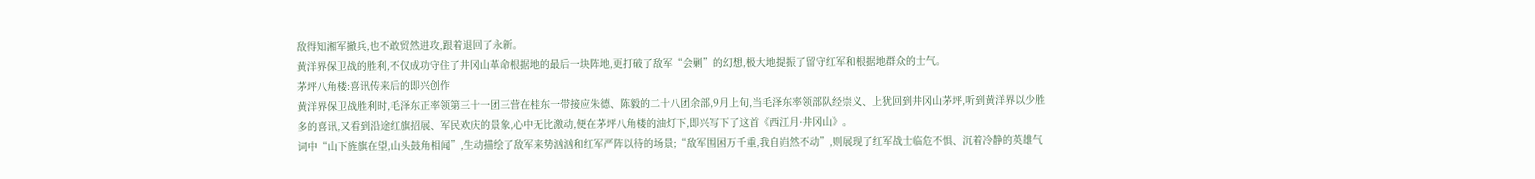敌得知湘军撤兵,也不敢贸然进攻,跟着退回了永新。
黄洋界保卫战的胜利,不仅成功守住了井冈山革命根据地的最后一块阵地,更打破了敌军“会剿”的幻想,极大地提振了留守红军和根据地群众的士气。
茅坪八角楼:喜讯传来后的即兴创作
黄洋界保卫战胜利时,毛泽东正率领第三十一团三营在桂东一带接应朱德、陈毅的二十八团余部,9月上旬,当毛泽东率领部队经崇义、上犹回到井冈山茅坪,听到黄洋界以少胜多的喜讯,又看到沿途红旗招展、军民欢庆的景象,心中无比激动,便在茅坪八角楼的油灯下,即兴写下了这首《西江月·井冈山》。
词中“山下旌旗在望,山头鼓角相闻”,生动描绘了敌军来势汹汹和红军严阵以待的场景;“敌军围困万千重,我自岿然不动”,则展现了红军战士临危不惧、沉着冷静的英雄气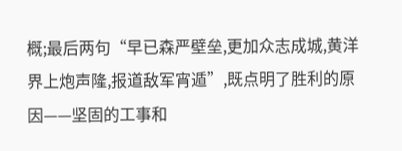概;最后两句“早已森严壁垒,更加众志成城,黄洋界上炮声隆,报道敌军宵遁”,既点明了胜利的原因——坚固的工事和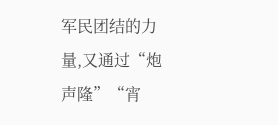军民团结的力量,又通过“炮声隆”“宵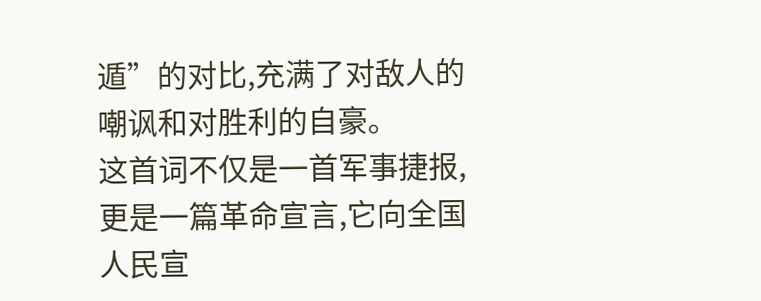遁”的对比,充满了对敌人的嘲讽和对胜利的自豪。
这首词不仅是一首军事捷报,更是一篇革命宣言,它向全国人民宣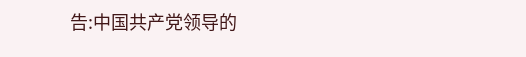告:中国共产党领导的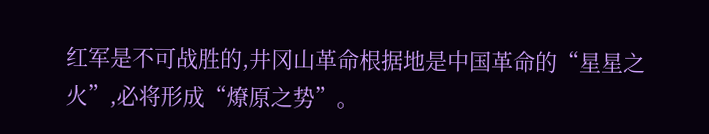红军是不可战胜的,井冈山革命根据地是中国革命的“星星之火”,必将形成“燎原之势”。